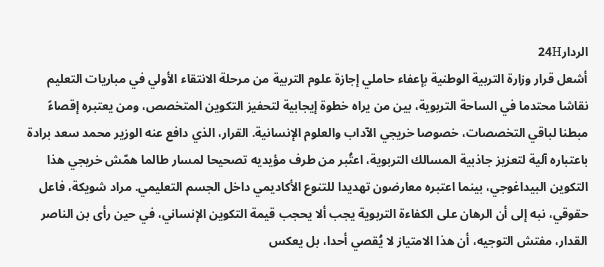الردار24H
أشعل قرار وزارة التربية الوطنية بإعفاء حاملي إجازة علوم التربية من مرحلة الانتقاء الأولي في مباريات التعليم نقاشا محتدما في الساحة التربوية، بين من يراه خطوة إيجابية لتحفيز التكوين المتخصص، ومن يعتبره إقصاءً مبطنا لباقي التخصصات، خصوصا خريجي الآداب والعلوم الإنسانية. القرار، الذي دافع عنه الوزير محمد سعد برادة باعتباره آلية لتعزيز جاذبية المسالك التربوية، اعتُبر من طرف مؤيديه تصحيحا لمسار طالما همّش خريجي هذا التكوين البيداغوجي، بينما اعتبره معارضون تهديدا للتنوع الأكاديمي داخل الجسم التعليمي. مراد شويكة، فاعل حقوقي، نبه إلى أن الرهان على الكفاءة التربوية يجب ألا يحجب قيمة التكوين الإنساني، في حين رأى بن الناصر القدار، مفتش التوجيه، أن هذا الامتياز لا يُقصي أحدا، بل يعكس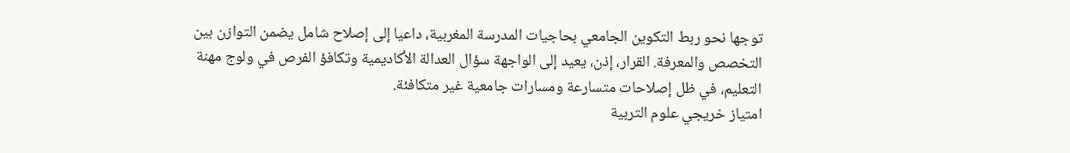توجها نحو ربط التكوين الجامعي بحاجيات المدرسة المغربية، داعيا إلى إصلاح شامل يضمن التوازن بين التخصص والمعرفة. القرار، إذن، يعيد إلى الواجهة سؤال العدالة الأكاديمية وتكافؤ الفرص في ولوج مهنة التعليم، في ظل إصلاحات متسارعة ومسارات جامعية غير متكافئة.
امتياز خريجي علوم التربية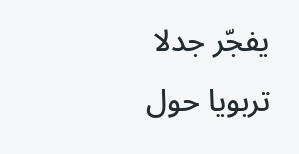يفجّر جدلا تربويا حول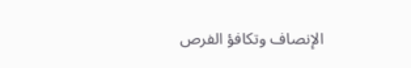الإنصاف وتكافؤ الفرص